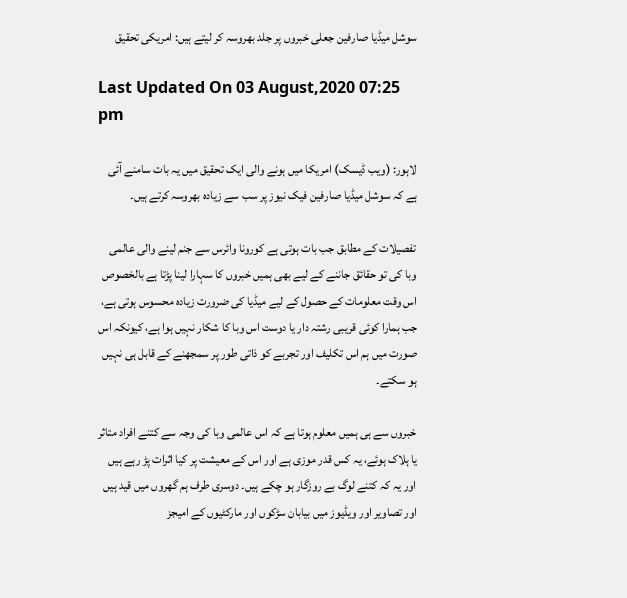سوشل میڈیا صارفین جعلی خبروں پر جلد بھروسہ کر لیتے ہیں: امریکی تحقیق

Last Updated On 03 August,2020 07:25 pm

لاہور: (ویب ڈیسک) امریکا میں ہونے والی ایک تحقیق میں یہ بات سامنے آئی ہے کہ سوشل میڈیا صارفین فیک نیوز پر سب سے زیادہ بھروسہ کرتے ہیں۔

تفصیلات کے مطابق جب بات ہوتی ہے کورونا وائرس سے جنم لینے والی عالمی وبا کی تو حقائق جاننے کے لیے بھی ہمیں خبروں کا سہارا لینا پڑتا ہے بالخصوص اس وقت معلومات کے حصول کے لیے میڈیا کی ضرورت زیادہ محسوس ہوتی ہے، جب ہمارا کوئی قریبی رشتہ دار یا دوست اس وبا کا شکار نہیں ہوا ہے، کیونکہ اس صورت میں ہم اس تکلیف اور تجربے کو ذاتی طور پر سمجھنے کے قابل ہی نہیں ہو سکتے۔

خبروں سے ہی ہمیں معلوم ہوتا ہے کہ اس عالمی وبا کی وجہ سے کتنے افراد متاثر یا ہلاک ہوئے، یہ کس قدر موزی ہے اور اس کے معیشت پر کيا اثرات پڑ رہے ہیں اور یہ کہ کتنے لوگ بے روزگار ہو چکے ہیں۔ دوسری طرف ہم گھروں میں قید ہیں اور تصاویر اور ویڈیوز میں بیابان سڑکوں اور مارکٹیوں کے امیجز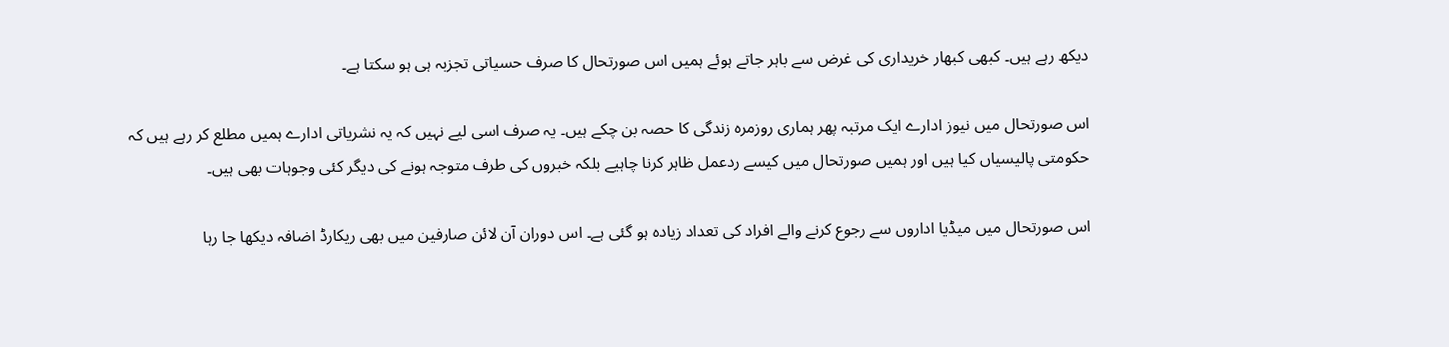دیکھ رہے ہیں۔ کبھی کبھار خریداری کی غرض سے باہر جاتے ہوئے ہمیں اس صورتحال کا صرف حسیاتی تجزبہ ہی ہو سکتا ہے۔

اس صورتحال میں نیوز ادارے ایک مرتبہ پھر ہماری روزمرہ زندگی کا حصہ بن چکے ہیں۔ یہ صرف اسی لیے نہیں کہ یہ نشریاتی ادارے ہمیں مطلع کر رہے ہیں کہ حکومتی پالیسیاں کیا ہیں اور ہمیں صورتحال میں کیسے ردعمل ظاہر کرنا چاہیے بلکہ خبروں کی طرف متوجہ ہونے کی دیگر کئی وجوہات بھی ہیں۔

اس صورتحال میں میڈیا اداروں سے رجوع کرنے والے افراد کی تعداد زیادہ ہو گئی ہے۔ اس دوران آن لائن صارفین میں بھی ریکارڈ اضافہ دیکھا جا رہا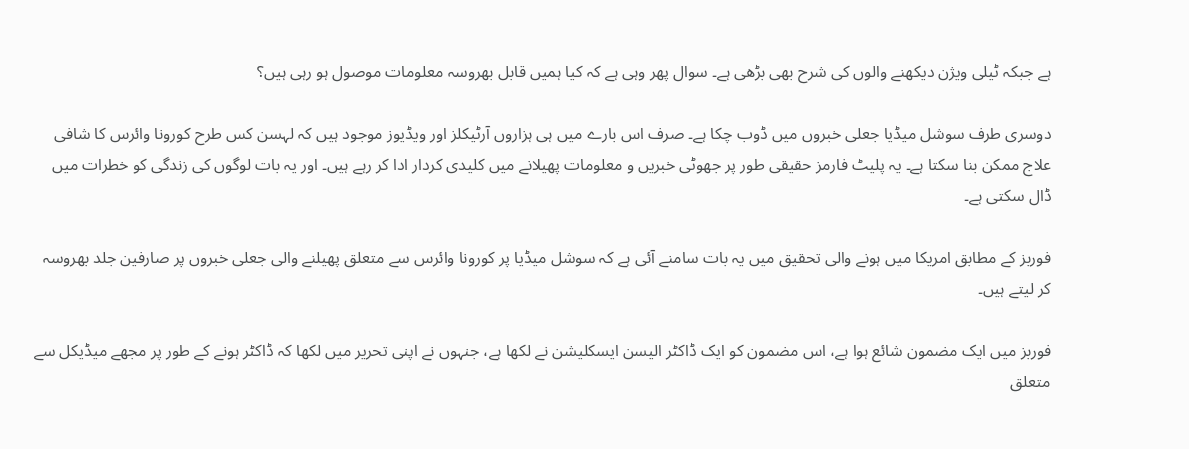ہے جبکہ ٹیلی ویژن دیکھنے والوں کی شرح بھی بڑھی ہے۔ سوال پھر وہی ہے کہ کیا ہمیں قابل بھروسہ معلومات موصول ہو رہی ہیں؟

دوسری طرف سوشل میڈیا جعلی خبروں میں ڈوب چکا ہے۔ صرف اس بارے میں ہی ہزاروں آرٹیکلز اور ویڈیوز موجود ہیں کہ لہسن کس طرح کورونا وائرس کا شافی علاج ممکن بنا سکتا ہے۔ یہ پلیٹ فارمز حقیقی طور پر جھوٹی خبریں و معلومات پھیلانے میں کلیدی کردار ادا کر رہے ہیں۔ اور یہ بات لوگوں کی زندگی کو خطرات میں ڈال سکتی ہے۔

فوربز کے مطابق امریکا میں ہونے والی تحقیق میں یہ بات سامنے آئی ہے کہ سوشل میڈیا پر کورونا وائرس سے متعلق پھیلنے والی جعلی خبروں پر صارفین جلد بھروسہ کر لیتے ہیں۔

فوربز میں ایک مضمون شائع ہوا ہے، اس مضمون کو ایک ڈاکٹر الیسن ایسکلیشن نے لکھا ہے، جنہوں نے اپنی تحریر میں لکھا کہ ڈاکٹر ہونے کے طور پر مجھے میڈیکل سے متعلق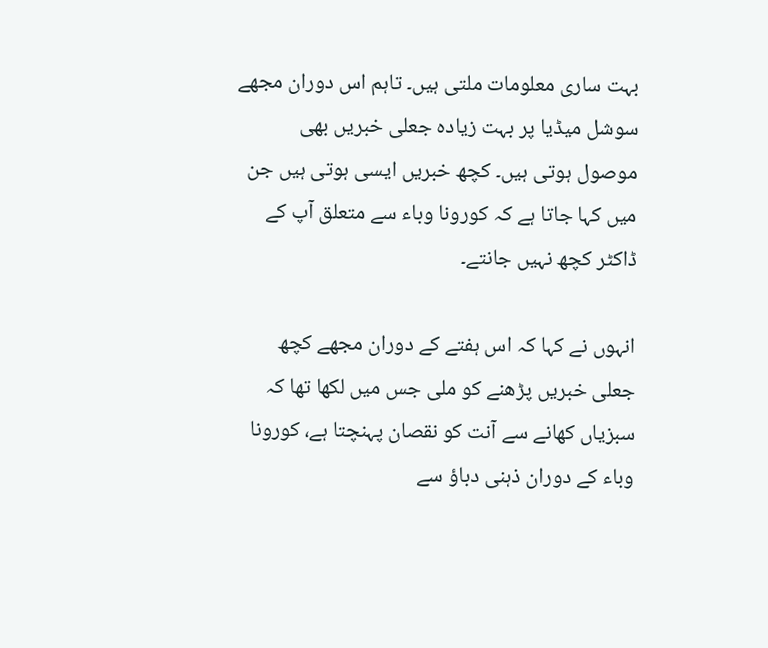بہت ساری معلومات ملتی ہیں۔ تاہم اس دوران مجھے سوشل میڈیا پر بہت زیادہ جعلی خبریں بھی موصول ہوتی ہیں۔ کچھ خبریں ایسی ہوتی ہیں جن میں کہا جاتا ہے کہ کورونا وباء سے متعلق آپ کے ڈاکٹر کچھ نہیں جانتے۔

انہوں نے کہا کہ اس ہفتے کے دوران مجھے کچھ جعلی خبریں پڑھنے کو ملی جس میں لکھا تھا کہ سبزیاں کھانے سے آنت کو نقصان پہنچتا ہے، کورونا وباء کے دوران ذہنی دباؤ سے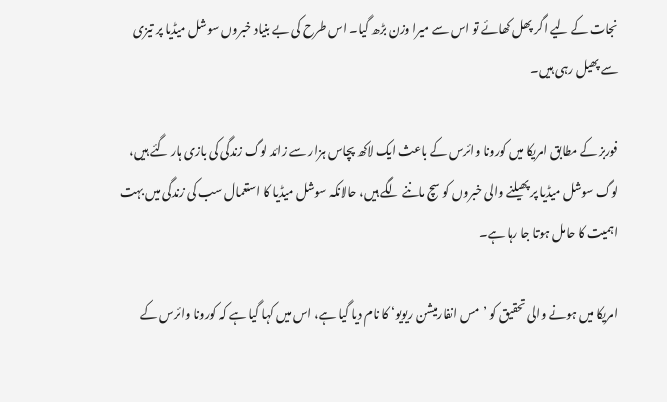نجات کے لیے اگر پھل کھائے تو اس سے میرا وزن بڑھ گیا۔ اس طرح کی بے بنیاد خبروں سوشل میڈیا پر تیزی سے پھیل رہی ہیں۔

فوربز کے مطابق امریکا میں کورونا وائرس کے باعث ایک لاکھ پچاس ہزار سے زائد لوگ زندگی کی بازی ہار گئے ہیں، لوگ سوشل میڈیا پر پھیلنے والی خبروں کو سچ ماننے لگے ہیں، حالانکہ سوشل میڈیا کا استعمال سب کی زندگی میں بہت اہمیت کا حامل ہوتا جا رہا ہے۔

امریکا میں ہونے والی تحقیق کو ’مس انفارمیشن ریویو‘ کا نام دیا گیا ہے، اس میں کہا گیا ہے کہ کورونا وائرس کے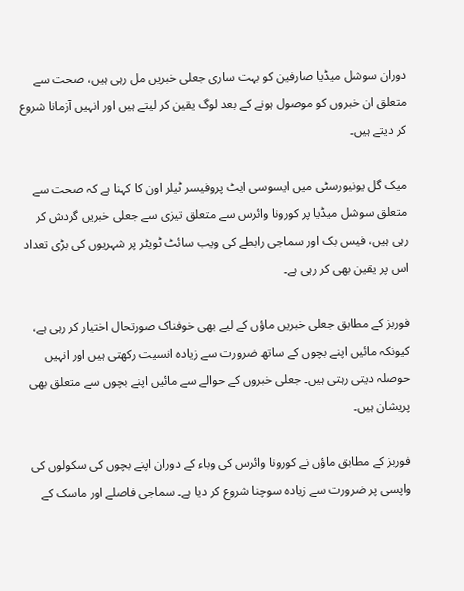دوران سوشل میڈیا صارفین کو بہت ساری جعلی خبریں مل رہی ہیں، صحت سے متعلق ان خبروں کو موصول ہونے کے بعد لوگ یقین کر لیتے ہیں اور انہیں آزمانا شروع کر دیتے ہیں۔

میک گل یونیورسٹی میں ایسوسی ایٹ پروفیسر ٹیلر اون کا کہنا ہے کہ صحت سے متعلق سوشل میڈیا پر کورونا وائرس سے متعلق تیزی سے جعلی خبریں گردش کر رہی ہیں، فیس بک اور سماجی رابطے کی ویب سائٹ ٹویٹر پر شہریوں کی بڑی تعداد اس پر یقین بھی کر رہی ہے۔

فوربز کے مطابق جعلی خبریں ماؤں کے لیے بھی خوفناک صورتحال اختیار کر رہی ہے، کیونکہ مائیں اپنے بچوں کے ساتھ ضرورت سے زیادہ انسیت رکھتی ہیں اور انہیں حوصلہ دیتی رہتی ہیں۔ جعلی خبروں کے حوالے سے مائیں اپنے بچوں سے متعلق بھی پریشان ہیں۔

فوربز کے مطابق ماؤں نے کورونا وائرس کی وباء کے دوران اپنے بچوں کی سکولوں کی واپسی پر ضرورت سے زیادہ سوچنا شروع کر دیا ہے۔ سماجی فاصلے اور ماسک کے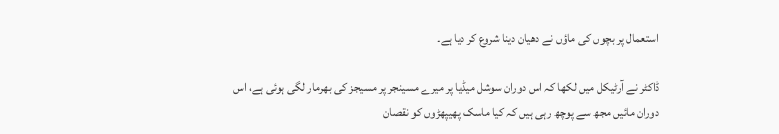استعمال پر بچوں کی ماؤں نے دھیان دینا شروع کر دیا ہے۔

ڈاکٹر نے آرٹیکل میں لکھا کہ اس دوران سوشل میڈیا پر میرے مسینجر پر مسیجز کی بھرمار لگی ہوئی ہے، اس دوران مائیں مجھ سے پوچھ رہی ہیں کہ کیا ماسک پھیپھڑوں کو نقصان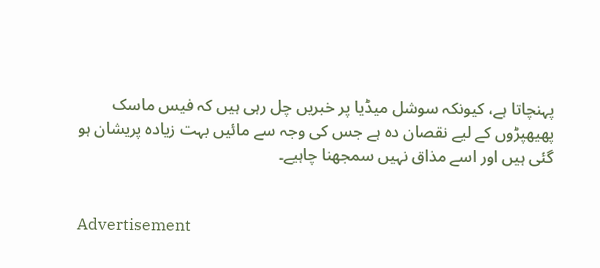پہنچاتا ہے، کیونکہ سوشل میڈیا پر خبریں چل رہی ہیں کہ فیس ماسک پھیھپڑوں کے لیے نقصان دہ ہے جس کی وجہ سے مائیں بہت زیادہ پریشان ہو گئی ہیں اور اسے مذاق نہیں سمجھنا چاہیے۔


Advertisement